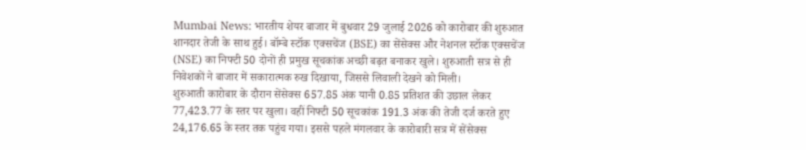Mumbai News: भारतीय शेयर बाजार में बुधवार 29 जुलाई 2026 को कारोबार की शुरुआत शानदार तेजी के साथ हुई। बॉम्बे स्टॉक एक्सचेंज (BSE) का सेंसेक्स और नेशनल स्टॉक एक्सचेंज (NSE) का निफ्टी 50 दोनों ही प्रमुख सूचकांक अच्छी बढ़त बनाकर खुले। शुरुआती सत्र से ही निवेशकों ने बाजार में सकारात्मक रुख दिखाया, जिससे लिवाली देखने को मिली।
शुरुआती कारोबार के दौरान सेंसेक्स 657.85 अंक यानी 0.85 प्रतिशत की उछाल लेकर 77,423.77 के स्तर पर खुला। वहीं निफ्टी 50 सूचकांक 191.3 अंक की तेजी दर्ज करते हुए 24,176.65 के स्तर तक पहुंच गया। इससे पहले मंगलवार के कारोबारी सत्र में सेंसेक्स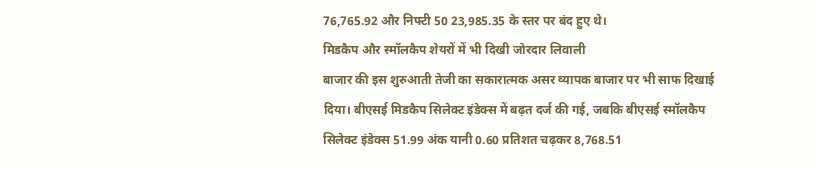76,765.92 और निफ्टी 50 23,985.35 के स्तर पर बंद हुए थे।
मिडकैप और स्मॉलकैप शेयरों में भी दिखी जोरदार लिवाली
बाजार की इस शुरुआती तेजी का सकारात्मक असर व्यापक बाजार पर भी साफ दिखाई दिया। बीएसई मिडकैप सिलेक्ट इंडेक्स में बढ़त दर्ज की गई, जबकि बीएसई स्मॉलकैप सिलेक्ट इंडेक्स 51.99 अंक यानी 0.60 प्रतिशत चढ़कर 8,768.51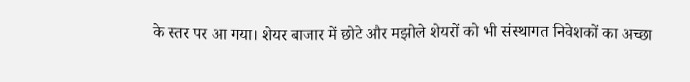के स्तर पर आ गया। शेयर बाजार में छोटे और मझोले शेयरों को भी संस्थागत निवेशकों का अच्छा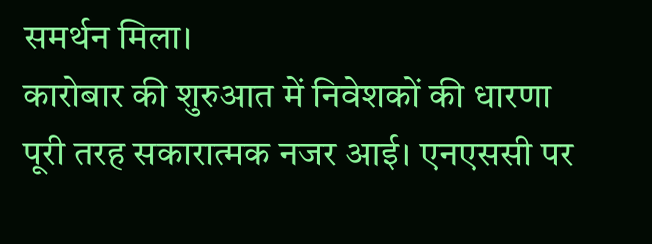समर्थन मिला।
कारोबार की शुरुआत में निवेशकों की धारणा पूरी तरह सकारात्मक नजर आई। एनएससी पर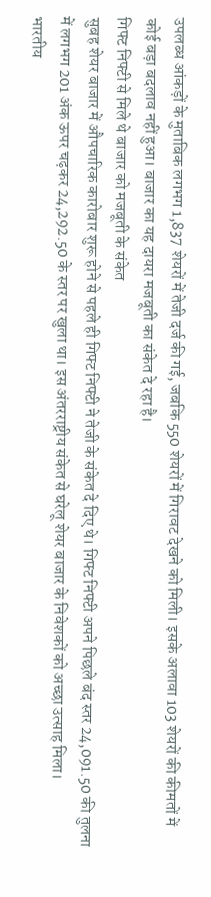उपलब्ध आंकड़ों के मुताबिक लगभग 1,837 शेयरों में तेजी दर्ज की गई, जबकि 550 शेयरों में गिरावट देखने को मिली। इसके अलावा 103 शेयरों की कीमतों में कोई बड़ा बदलाव नहीं हुआ। बाजार का यह दायरा मजबूती का संकेत दे रहा है।
गिफ्ट निफ्टी से मिले थे बाजार को मजबूती के संकेत
सुबह शेयर बाजार में औपचारिक कारोबार शुरू होने से पहले ही गिफ्ट निफ्टी ने तेजी के संकेत दे दिए थे। गिफ्ट निफ्टी अपने पिछले बंद स्तर 24,091.50 की तुलना में लगभग 201 अंक ऊपर चढ़कर 24,292.50 के स्तर पर खुला था। इस अंतरराष्ट्रीय संकेत से घरेलू शेयर बाजार के निवेशकों को अच्छा उत्साह मिला।
भारतीय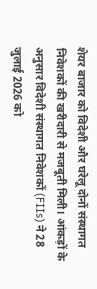शेयर बाजार को विदेशी और घरेलू दोनों संस्थागत निवेशकों की खरीदारी से मजबूती मिली। आंकड़ों के अनुसार विदेशी संस्थागत निवेशकों (FIIs) ने 28 जुलाई 2026 को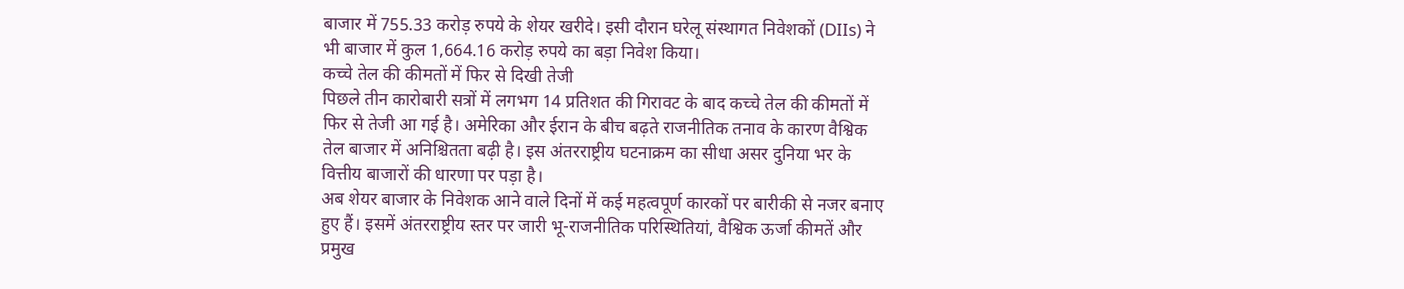बाजार में 755.33 करोड़ रुपये के शेयर खरीदे। इसी दौरान घरेलू संस्थागत निवेशकों (DIIs) ने भी बाजार में कुल 1,664.16 करोड़ रुपये का बड़ा निवेश किया।
कच्चे तेल की कीमतों में फिर से दिखी तेजी
पिछले तीन कारोबारी सत्रों में लगभग 14 प्रतिशत की गिरावट के बाद कच्चे तेल की कीमतों में फिर से तेजी आ गई है। अमेरिका और ईरान के बीच बढ़ते राजनीतिक तनाव के कारण वैश्विक तेल बाजार में अनिश्चितता बढ़ी है। इस अंतरराष्ट्रीय घटनाक्रम का सीधा असर दुनिया भर के वित्तीय बाजारों की धारणा पर पड़ा है।
अब शेयर बाजार के निवेशक आने वाले दिनों में कई महत्वपूर्ण कारकों पर बारीकी से नजर बनाए हुए हैं। इसमें अंतरराष्ट्रीय स्तर पर जारी भू-राजनीतिक परिस्थितियां, वैश्विक ऊर्जा कीमतें और प्रमुख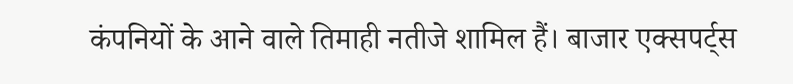कंपनियों के आने वाले तिमाही नतीजे शामिल हैं। बाजार एक्सपर्ट्स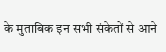के मुताबिक इन सभी संकेतों से आने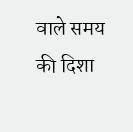वाले समय की दिशा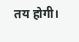तय होगी।